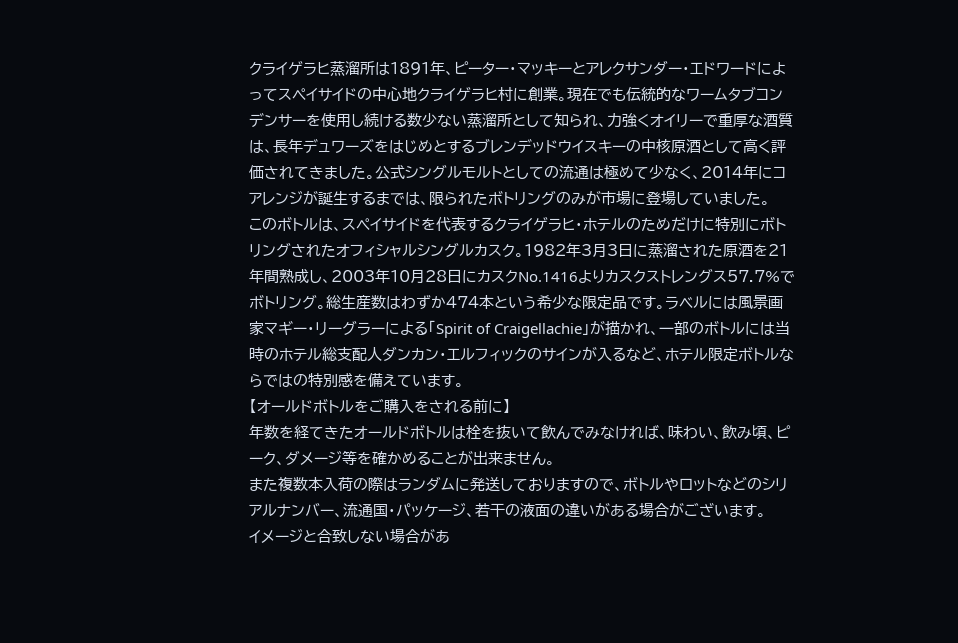クライゲラヒ蒸溜所は1891年、ピーター・マッキーとアレクサンダー・エドワードによってスペイサイドの中心地クライゲラヒ村に創業。現在でも伝統的なワームタブコンデンサーを使用し続ける数少ない蒸溜所として知られ、力強くオイリーで重厚な酒質は、長年デュワーズをはじめとするブレンデッドウイスキーの中核原酒として高く評価されてきました。公式シングルモルトとしての流通は極めて少なく、2014年にコアレンジが誕生するまでは、限られたボトリングのみが市場に登場していました。
このボトルは、スペイサイドを代表するクライゲラヒ・ホテルのためだけに特別にボトリングされたオフィシャルシングルカスク。1982年3月3日に蒸溜された原酒を21年間熟成し、2003年10月28日にカスクNo.1416よりカスクストレングス57.7%でボトリング。総生産数はわずか474本という希少な限定品です。ラベルには風景画家マギー・リーグラーによる「Spirit of Craigellachie」が描かれ、一部のボトルには当時のホテル総支配人ダンカン・エルフィックのサインが入るなど、ホテル限定ボトルならではの特別感を備えています。
【オールドボトルをご購入をされる前に】
年数を経てきたオールドボトルは栓を抜いて飲んでみなければ、味わい、飲み頃、ピーク、ダメージ等を確かめることが出来ません。
また複数本入荷の際はランダムに発送しておりますので、ボトルやロットなどのシリアルナンバー、流通国・パッケージ、若干の液面の違いがある場合がございます。
イメージと合致しない場合があ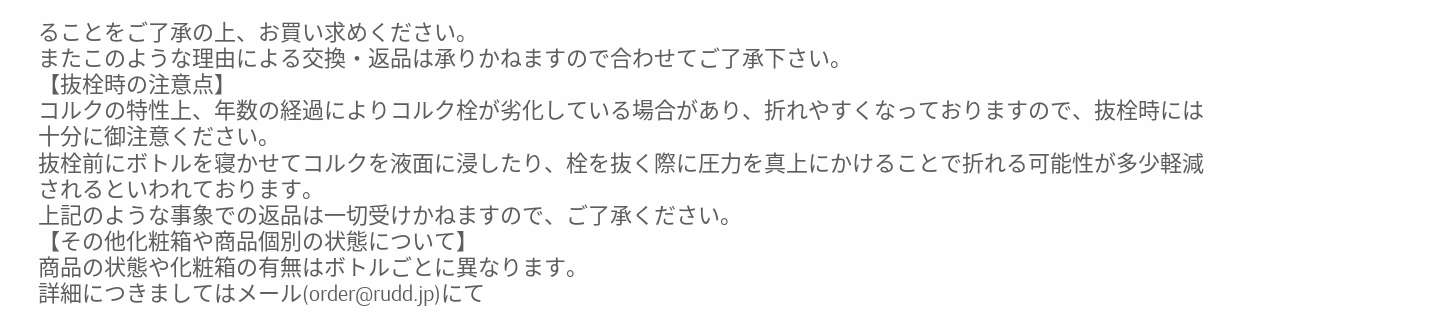ることをご了承の上、お買い求めください。
またこのような理由による交換・返品は承りかねますので合わせてご了承下さい。
【抜栓時の注意点】
コルクの特性上、年数の経過によりコルク栓が劣化している場合があり、折れやすくなっておりますので、抜栓時には十分に御注意ください。
抜栓前にボトルを寝かせてコルクを液面に浸したり、栓を抜く際に圧力を真上にかけることで折れる可能性が多少軽減されるといわれております。
上記のような事象での返品は一切受けかねますので、ご了承ください。
【その他化粧箱や商品個別の状態について】
商品の状態や化粧箱の有無はボトルごとに異なります。
詳細につきましてはメール(order@rudd.jp)にて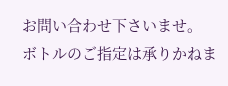お問い合わせ下さいませ。
ボトルのご指定は承りかねま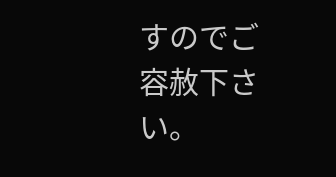すのでご容赦下さい。